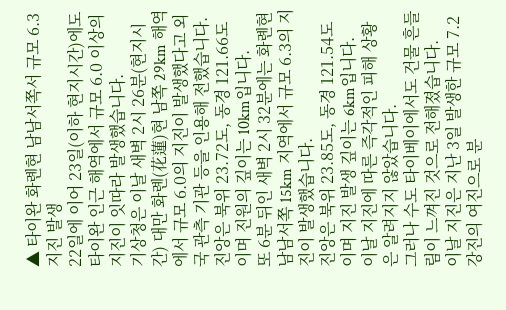▲ 타이완 화롄현 남남서쪽서 규모 6.3 지진 발생
22일에 이어 23일(이하 현지시간)에도 타이완 인근 해역에서 규모 6.0 이상의 지진이 잇따라 발생했습니다.
기상청은 이날 새벽 2시 26분(현지시간) 대만 화롄(花蓮)현 남쪽 29km 해역에서 규모 6.0의 지진이 발생했다고 외국 관측 기관 등을 인용해 전했습니다.
진앙은 북위 23.72도, 동경 121.66도이며 진원의 깊이는 10km입니다.
또 6분 뒤인 새벽 2시 32분에는 화롄현 남남서쪽 15km 지역에서 규모 6.3의 지진이 발생했습니다.
진앙은 북위 23.85도, 동경 121.54도이며 지진 발생 깊이는 6km입니다.
이날 지진에 따른 즉각적인 피해 상황은 알려지지 않았습니다.
그러나 수도 타이베이에서도 건물 흔들림이 느껴진 것으로 전해졌습니다.
이날 지진은 지난 3일 발생한 규모 7.2 강진의 여진으로 분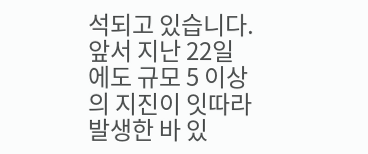석되고 있습니다. 앞서 지난 22일에도 규모 5 이상의 지진이 잇따라 발생한 바 있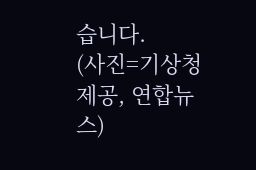습니다.
(사진=기상청 제공, 연합뉴스)